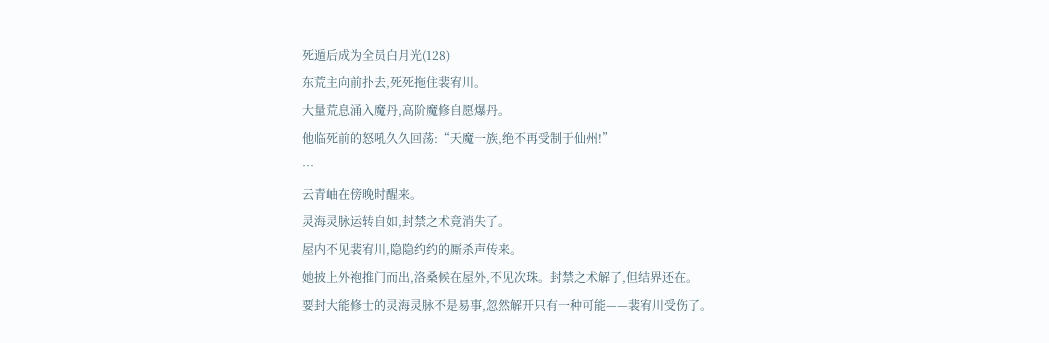死遁后成为全员白月光(128)
东荒主向前扑去,死死拖住裴宥川。
大量荒息涌入魔丹,高阶魔修自愿爆丹。
他临死前的怒吼久久回荡:“天魔一族,绝不再受制于仙州!”
…
云青岫在傍晚时醒来。
灵海灵脉运转自如,封禁之术竟消失了。
屋内不见裴宥川,隐隐约约的厮杀声传来。
她披上外袍推门而出,洛桑候在屋外,不见次珠。封禁之术解了,但结界还在。
要封大能修士的灵海灵脉不是易事,忽然解开只有一种可能——裴宥川受伤了。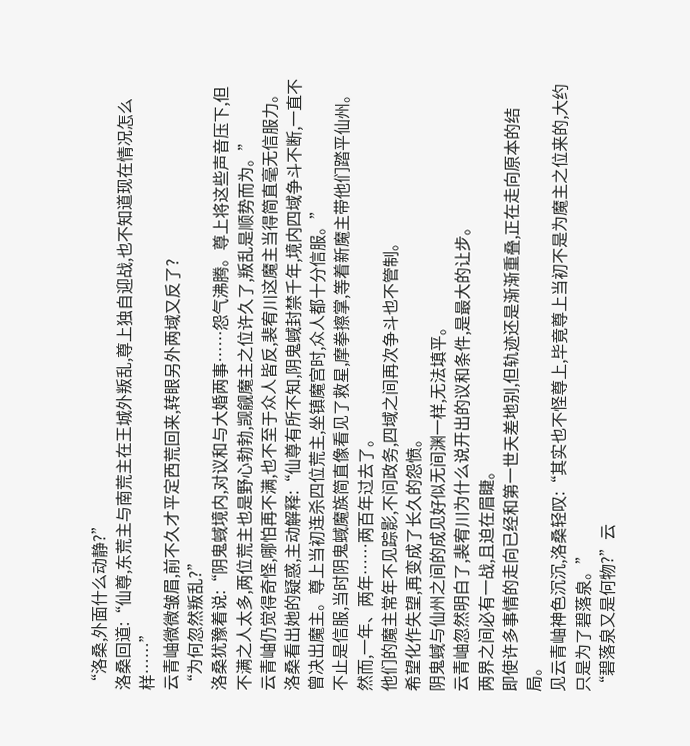“洛桑,外面什么动静?”
洛桑回道:“仙尊,东荒主与南荒主在王城外叛乱,尊上独自迎战,也不知道现在情况怎么样……”
云青岫微微皱眉,前不久才平定西荒回来,转眼另外两域又反了?
“为何忽然叛乱?”
洛桑犹豫着说:“阴鬼蜮境内,对议和与大婚两事……怨气沸腾。尊上将这些声音压下,但不满之人太多,两位荒主也是野心勃勃,觊觎魔主之位许久了,叛乱是顺势而为。”
云青岫仍觉得奇怪,哪怕再不满,也不至于众人皆反,裴宥川这魔主当得简直毫无信服力。
洛桑看出她的疑惑,主动解释:“仙尊有所不知,阴鬼蜮封禁千年,境内四域争斗不断,一直不曾决出魔主。尊上当初连杀四位荒主,坐镇魔宫时,众人都十分信服。”
不止是信服,当时阴鬼蜮魔族简直像看见了救星,摩拳擦掌,等着新魔主带他们踏平仙州。
然而,一年、两年……两百年过去了。
他们的魔主常年不见踪影,不问政务,四域之间再次争斗也不管制。
希望化作失望,再变成了长久的怨愤。
阴鬼蜮与仙州之间的成见好似无间渊一样,无法填平。
云青岫忽然明白了,裴宥川为什么说开出的议和条件,是最大的让步。
两界之间必有一战,且迫在眉睫。
即使许多事情的走向已经和第一世天差地别,但轨迹还是渐渐重叠,正在走向原本的结局。
见云青岫神色沉沉,洛桑轻叹:“其实也不怪尊上,毕竟尊上当初不是为魔主之位来的,大约只是为了碧落泉。”
“碧落泉又是何物?”云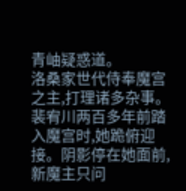青岫疑惑道。
洛桑家世代侍奉魔宫之主,打理诸多杂事。裴宥川两百多年前踏入魔宫时,她跪俯迎接。阴影停在她面前,新魔主只问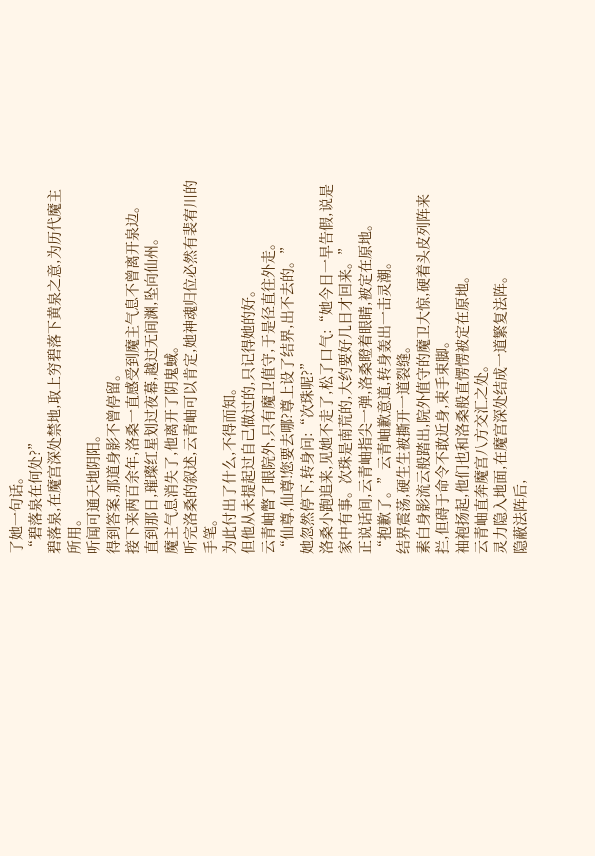了她一句话。
“碧落泉在何处?”
碧落泉,在魔宫深处禁地,取上穷碧落下黄泉之意,为历代魔主所用。
听闻可通天地阴阳。
得到答案,那道身影不曾停留。
接下来两百余年,洛桑一直感受到魔主气息不曾离开泉边。
直到那日,璀璨红星划过夜幕,越过无间渊,坠向仙州。
魔主气息消失了,他离开了阴鬼蜮。
听完洛桑的叙述,云青岫可以肯定,她神魂归位必然有裴宥川的手笔。
为此付出了什么,不得而知。
但他从未提起过自己做过的,只记得她的好。
云青岫瞥了眼院外,只有魔卫值守,于是径直往外走。
“仙尊,仙尊!您要去哪?尊上设了结界,出不去的。”
她忽然停下,转身问:“次珠呢?”
洛桑小跑追来,见她不走了,松了口气:“她今日一早告假,说是家中有事。次珠是南荒的,大约要好几日才回来。”
正说话间,云青岫指尖一弹,洛桑瞪着眼睛,被定在原地。
“抱歉了。”云青岫歉意道,转身轰出一击灵潮。
结界震荡,硬生生被撕开一道裂缝。
素白身影流云般踏出,院外值守的魔卫大惊,硬着头皮列阵来拦,但碍于命令不敢近身,束手束脚。
袖袍扬起,他们也和洛桑般直愣愣被定在原地。
云青岫直奔魔宫八方交汇之处。
灵力隐入地面,在魔宫深处结成一道繁复法阵。
隐蔽法阵后,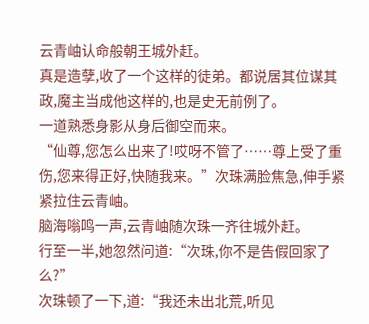云青岫认命般朝王城外赶。
真是造孽,收了一个这样的徒弟。都说居其位谋其政,魔主当成他这样的,也是史无前例了。
一道熟悉身影从身后御空而来。
“仙尊,您怎么出来了!哎呀不管了……尊上受了重伤,您来得正好,快随我来。”次珠满脸焦急,伸手紧紧拉住云青岫。
脑海嗡鸣一声,云青岫随次珠一齐往城外赶。
行至一半,她忽然问道:“次珠,你不是告假回家了么?”
次珠顿了一下,道:“我还未出北荒,听见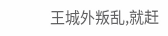王城外叛乱,就赶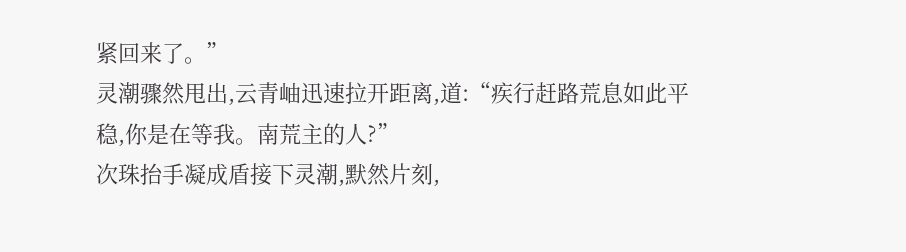紧回来了。”
灵潮骤然甩出,云青岫迅速拉开距离,道:“疾行赶路荒息如此平稳,你是在等我。南荒主的人?”
次珠抬手凝成盾接下灵潮,默然片刻,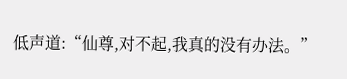低声道:“仙尊,对不起,我真的没有办法。”